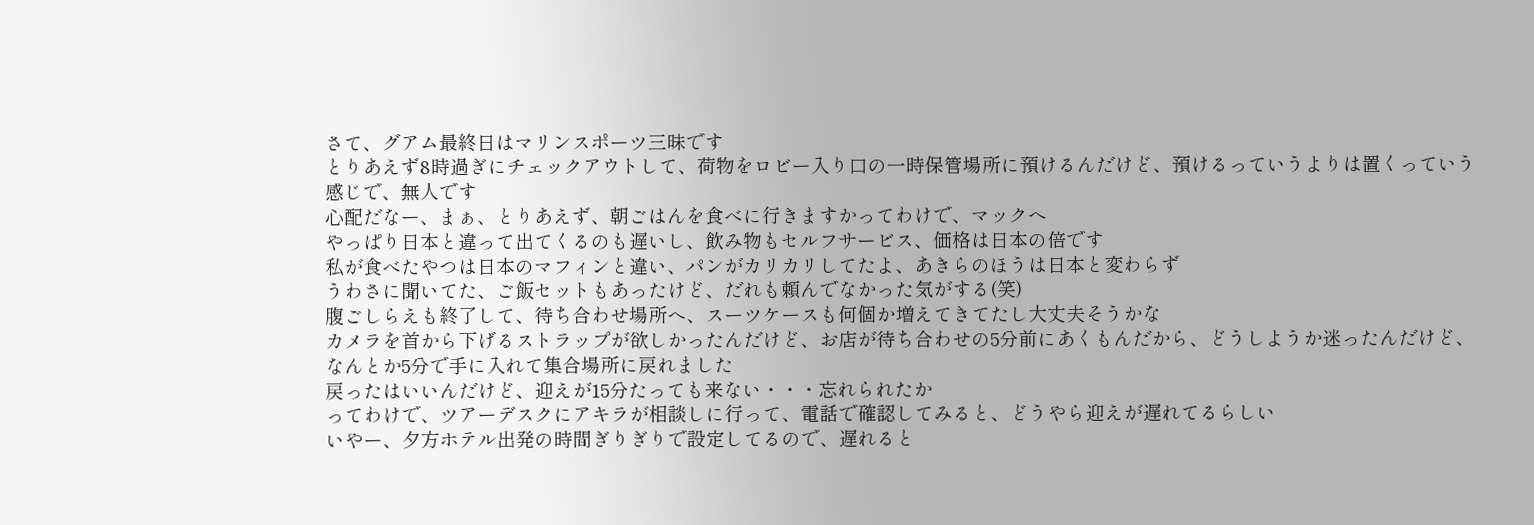さて、グアム最終日はマリンスポーツ三昧です
とりあえず8時過ぎにチェックアウトして、荷物をロビー入り口の一時保管場所に預けるんだけど、預けるっていうよりは置くっていう感じで、無人です
心配だなー、まぁ、とりあえず、朝ごはんを食べに行きますかってわけで、マックへ
やっぱり日本と違って出てくるのも遅いし、飲み物もセルフサービス、価格は日本の倍です
私が食べたやつは日本のマフィンと違い、パンがカリカリしてたよ、あきらのほうは日本と変わらず
うわさに聞いてた、ご飯セットもあったけど、だれも頼んでなかった気がする(笑)
腹ごしらえも終了して、待ち合わせ場所へ、スーツケースも何個か増えてきてたし大丈夫そうかな
カメラを首から下げるストラップが欲しかったんだけど、お店が待ち合わせの5分前にあくもんだから、どうしようか迷ったんだけど、なんとか5分で手に入れて集合場所に戻れました
戻ったはいいんだけど、迎えが15分たっても来ない・・・忘れられたか
ってわけで、ツアーデスクにアキラが相談しに行って、電話で確認してみると、どうやら迎えが遅れてるらしい
いやー、夕方ホテル出発の時間ぎりぎりで設定してるので、遅れると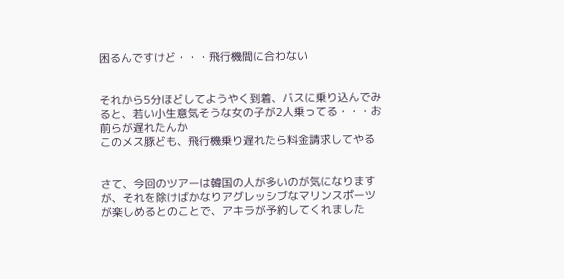困るんですけど・・・飛行機間に合わない


それから5分ほどしてようやく到着、バスに乗り込んでみると、若い小生意気そうな女の子が2人乗ってる・・・お前らが遅れたんか
このメス豚ども、飛行機乗り遅れたら料金請求してやる


さて、今回のツアーは韓国の人が多いのが気になりますが、それを除けばかなりアグレッシブなマリンスポーツが楽しめるとのことで、アキラが予約してくれました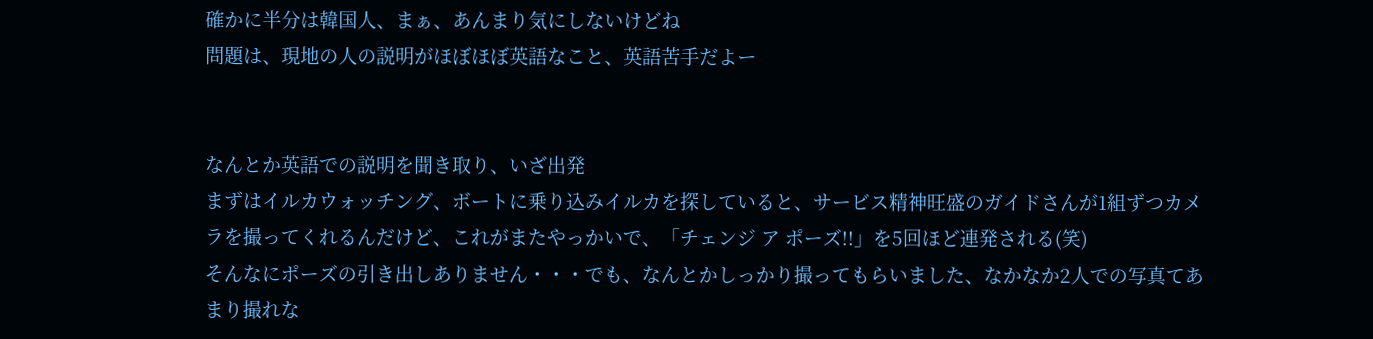確かに半分は韓国人、まぁ、あんまり気にしないけどね
問題は、現地の人の説明がほぼほぼ英語なこと、英語苦手だよー


なんとか英語での説明を聞き取り、いざ出発
まずはイルカウォッチング、ボートに乗り込みイルカを探していると、サービス精神旺盛のガイドさんが1組ずつカメラを撮ってくれるんだけど、これがまたやっかいで、「チェンジ ア ポーズ!!」を5回ほど連発される(笑)
そんなにポーズの引き出しありません・・・でも、なんとかしっかり撮ってもらいました、なかなか2人での写真てあまり撮れな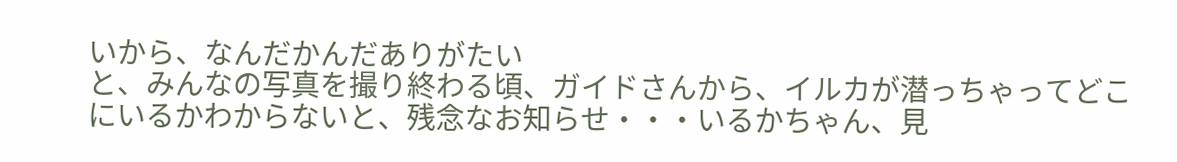いから、なんだかんだありがたい
と、みんなの写真を撮り終わる頃、ガイドさんから、イルカが潜っちゃってどこにいるかわからないと、残念なお知らせ・・・いるかちゃん、見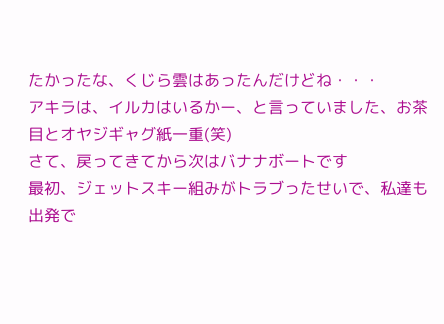たかったな、くじら雲はあったんだけどね・・・
アキラは、イルカはいるかー、と言っていました、お茶目とオヤジギャグ紙一重(笑)
さて、戻ってきてから次はバナナボートです
最初、ジェットスキー組みがトラブったせいで、私達も出発で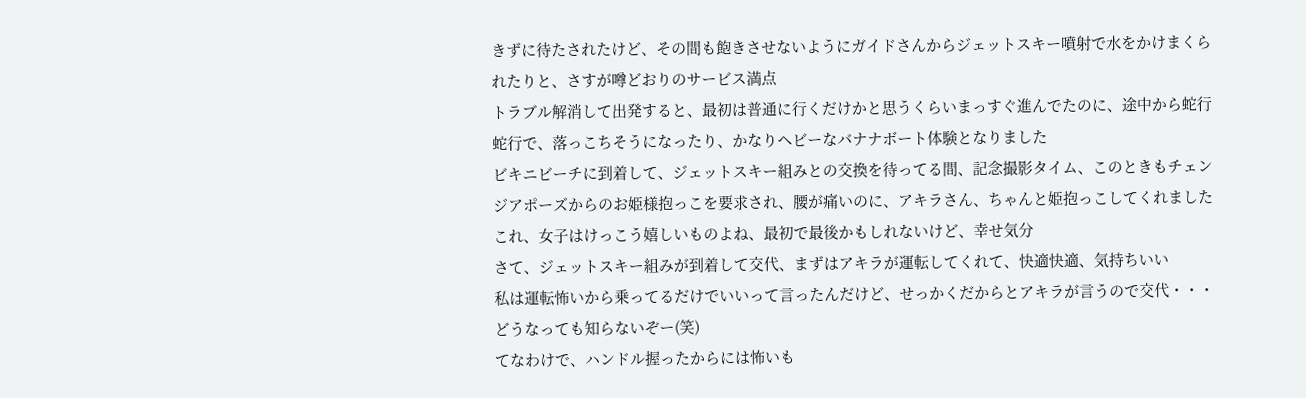きずに待たされたけど、その間も飽きさせないようにガイドさんからジェットスキー噴射で水をかけまくられたりと、さすが噂どおりのサービス満点
トラブル解消して出発すると、最初は普通に行くだけかと思うくらいまっすぐ進んでたのに、途中から蛇行蛇行で、落っこちそうになったり、かなりヘビーなバナナボート体験となりました
ビキニビーチに到着して、ジェットスキー組みとの交換を待ってる間、記念撮影タイム、このときもチェンジアポーズからのお姫様抱っこを要求され、腰が痛いのに、アキラさん、ちゃんと姫抱っこしてくれました
これ、女子はけっこう嬉しいものよね、最初で最後かもしれないけど、幸せ気分
さて、ジェットスキー組みが到着して交代、まずはアキラが運転してくれて、快適快適、気持ちいい
私は運転怖いから乗ってるだけでいいって言ったんだけど、せっかくだからとアキラが言うので交代・・・どうなっても知らないぞー(笑)
てなわけで、ハンドル握ったからには怖いも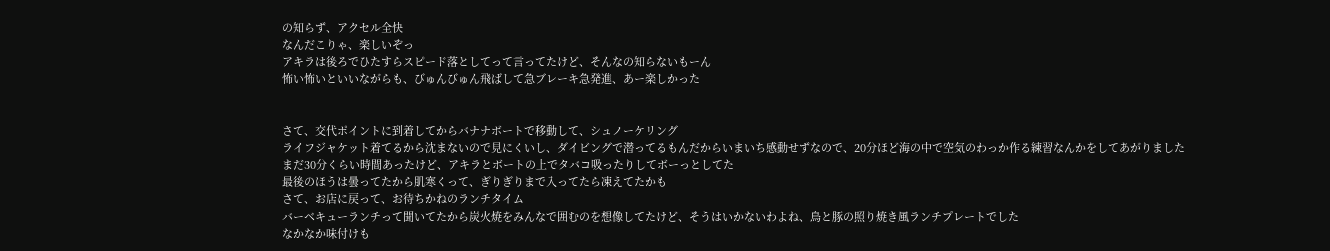の知らず、アクセル全快
なんだこりゃ、楽しいぞっ
アキラは後ろでひたすらスピード落としてって言ってたけど、そんなの知らないもーん
怖い怖いといいながらも、びゅんびゅん飛ばして急ブレーキ急発進、あー楽しかった


さて、交代ポイントに到着してからバナナボートで移動して、シュノーケリング
ライフジャケット着てるから沈まないので見にくいし、ダイビングで潜ってるもんだからいまいち感動せずなので、20分ほど海の中で空気のわっか作る練習なんかをしてあがりました
まだ30分くらい時間あったけど、アキラとボートの上でタバコ吸ったりしてボーっとしてた
最後のほうは曇ってたから肌寒くって、ぎりぎりまで入ってたら凍えてたかも
さて、お店に戻って、お待ちかねのランチタイム
バーベキューランチって聞いてたから炭火焼をみんなで囲むのを想像してたけど、そうはいかないわよね、鳥と豚の照り焼き風ランチプレートでした
なかなか味付けも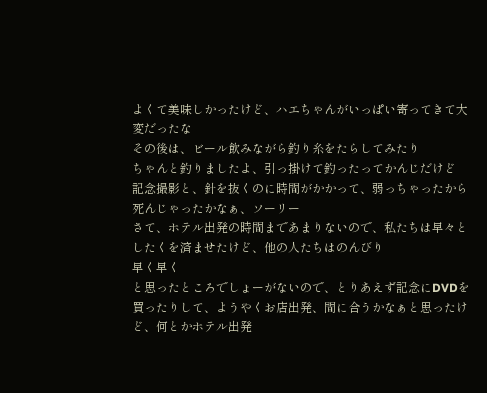よくて美味しかったけど、ハエちゃんがいっぱい寄ってきて大変だったな
その後は、ビール飲みながら釣り糸をたらしてみたり
ちゃんと釣りましたよ、引っ掛けて釣ったってかんじだけど
記念撮影と、針を抜くのに時間がかかって、弱っちゃったから死んじゃったかなぁ、ソーリー
さて、ホテル出発の時間まであまりないので、私たちは早々としたくを済ませたけど、他の人たちはのんびり
早く早く
と思ったところでしょーがないので、とりあえず記念にDVDを買ったりして、ようやくお店出発、間に合うかなぁと思ったけど、何とかホテル出発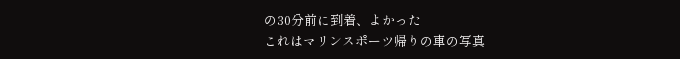の30分前に到着、よかった
これはマリンスポーツ帰りの車の写真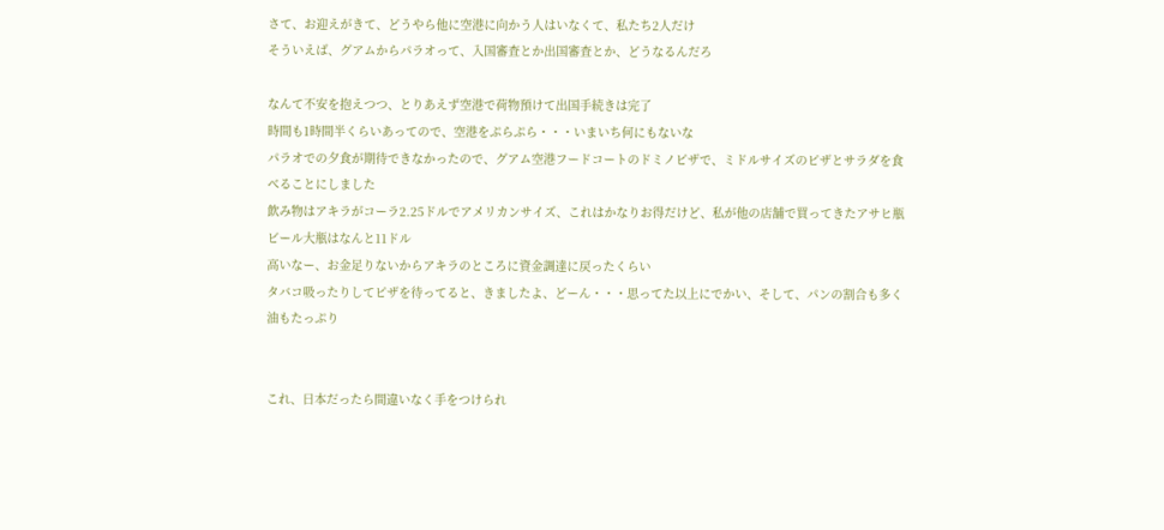さて、お迎えがきて、どうやら他に空港に向かう人はいなくて、私たち2人だけ
そういえば、グアムからパラオって、入国審査とか出国審査とか、どうなるんだろ

なんて不安を抱えつつ、とりあえず空港で荷物預けて出国手続きは完了
時間も1時間半くらいあってので、空港をぷらぷら・・・いまいち何にもないな
パラオでの夕食が期待できなかったので、グアム空港フードコートのドミノピザで、ミドルサイズのピザとサラダを食べることにしました
飲み物はアキラがコーラ2.25ドルでアメリカンサイズ、これはかなりお得だけど、私が他の店舗で買ってきたアサヒ瓶ビール大瓶はなんと11ドル
高いなー、お金足りないからアキラのところに資金調達に戻ったくらい
タバコ吸ったりしてピザを待ってると、きましたよ、どーん・・・思ってた以上にでかい、そして、パンの割合も多く油もたっぷり


これ、日本だったら間違いなく手をつけられ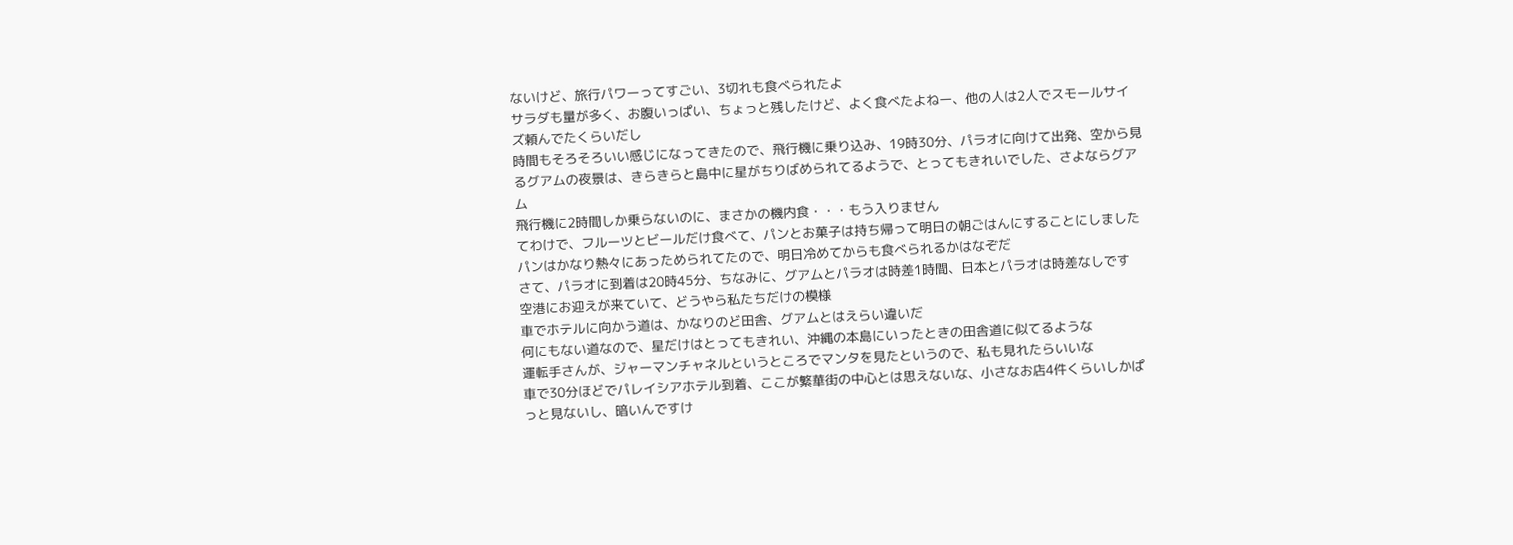ないけど、旅行パワーってすごい、3切れも食べられたよ
サラダも量が多く、お腹いっぱい、ちょっと残したけど、よく食べたよねー、他の人は2人でスモールサイズ頼んでたくらいだし
時間もそろそろいい感じになってきたので、飛行機に乗り込み、19時30分、パラオに向けて出発、空から見るグアムの夜景は、きらきらと島中に星がちりばめられてるようで、とってもきれいでした、さよならグアム
飛行機に2時間しか乗らないのに、まさかの機内食・・・もう入りません
てわけで、フルーツとビールだけ食べて、パンとお菓子は持ち帰って明日の朝ごはんにすることにしました
パンはかなり熱々にあっためられてたので、明日冷めてからも食べられるかはなぞだ
さて、パラオに到着は20時45分、ちなみに、グアムとパラオは時差1時間、日本とパラオは時差なしです
空港にお迎えが来ていて、どうやら私たちだけの模様
車でホテルに向かう道は、かなりのど田舎、グアムとはえらい違いだ
何にもない道なので、星だけはとってもきれい、沖縄の本島にいったときの田舎道に似てるような
運転手さんが、ジャーマンチャネルというところでマンタを見たというので、私も見れたらいいな
車で30分ほどでパレイシアホテル到着、ここが繁華街の中心とは思えないな、小さなお店4件くらいしかぱっと見ないし、暗いんですけ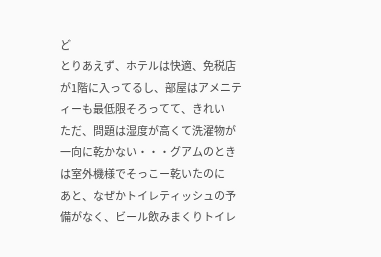ど
とりあえず、ホテルは快適、免税店が1階に入ってるし、部屋はアメニティーも最低限そろってて、きれい
ただ、問題は湿度が高くて洗濯物が一向に乾かない・・・グアムのときは室外機様でそっこー乾いたのに
あと、なぜかトイレティッシュの予備がなく、ビール飲みまくりトイレ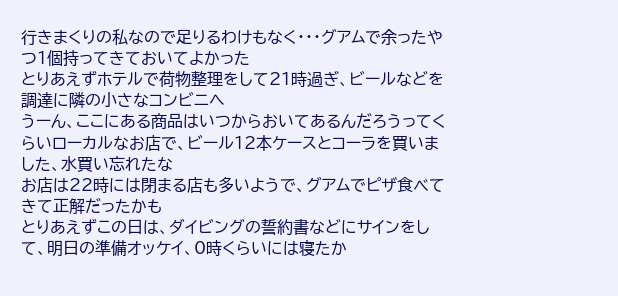行きまくりの私なので足りるわけもなく・・・グアムで余ったやつ1個持ってきておいてよかった
とりあえずホテルで荷物整理をして21時過ぎ、ビールなどを調達に隣の小さなコンビニへ
うーん、ここにある商品はいつからおいてあるんだろうってくらいローカルなお店で、ビール12本ケースとコーラを買いました、水買い忘れたな
お店は22時には閉まる店も多いようで、グアムでピザ食べてきて正解だったかも
とりあえずこの日は、ダイビングの誓約書などにサインをして、明日の準備オッケイ、0時くらいには寝たか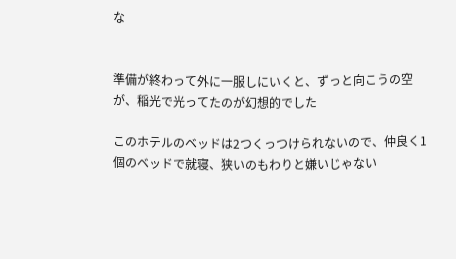な


準備が終わって外に一服しにいくと、ずっと向こうの空が、稲光で光ってたのが幻想的でした

このホテルのベッドは2つくっつけられないので、仲良く1個のベッドで就寝、狭いのもわりと嫌いじゃない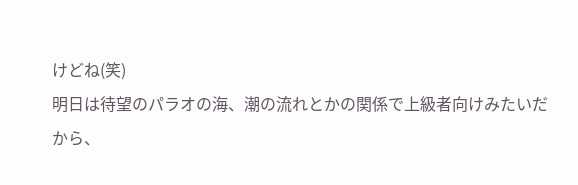けどね(笑)
明日は待望のパラオの海、潮の流れとかの関係で上級者向けみたいだから、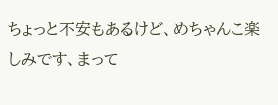ちょっと不安もあるけど、めちゃんこ楽しみです、まって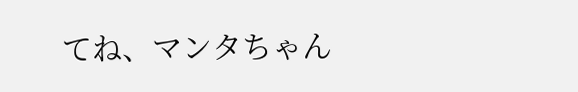てね、マンタちゃん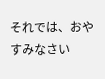それでは、おやすみなさい